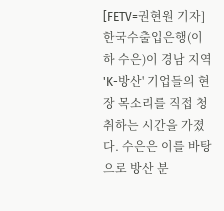[FETV=권현원 기자] 한국수출입은행(이하 수은)이 경남 지역 'K-방산' 기업들의 현장 목소리를 직접 청취하는 시간을 가졌다. 수은은 이를 바탕으로 방산 분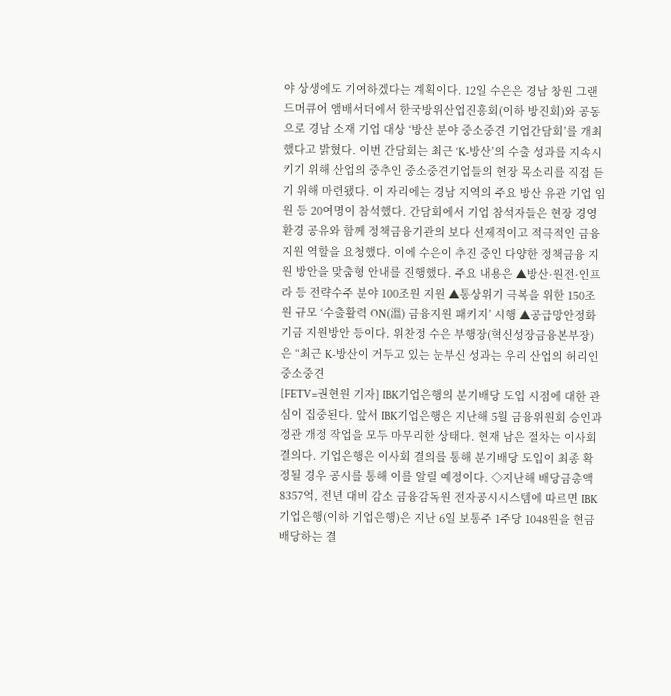야 상생에도 기여하겠다는 계획이다. 12일 수은은 경남 창원 그랜드머큐어 앰배서더에서 한국방위산업진흥회(이하 방진회)와 공동으로 경남 소재 기업 대상 ‘방산 분야 중소중견 기업간담회’를 개최했다고 밝혔다. 이번 간담회는 최근 ‘K-방산’의 수출 성과를 지속시키기 위해 산업의 중추인 중소중견기업들의 현장 목소리를 직접 듣기 위해 마련됐다. 이 자리에는 경남 지역의 주요 방산 유관 기업 임원 등 20여명이 참석했다. 간담회에서 기업 참석자들은 현장 경영 환경 공유와 함께 정책금융기관의 보다 선제적이고 적극적인 금융지원 역할을 요청했다. 이에 수은이 추진 중인 다양한 정책금융 지원 방안을 맞춤형 안내를 진행했다. 주요 내용은 ▲방산·원전·인프라 등 전략수주 분야 100조원 지원 ▲통상위기 극복을 위한 150조원 규모 ‘수출활력 ON(溫) 금융지원 패키지’ 시행 ▲공급망안정화기금 지원방안 등이다. 위찬정 수은 부행장(혁신성장금융본부장)은 “최근 K-방산이 거두고 있는 눈부신 성과는 우리 산업의 허리인 중소중견
[FETV=권현원 기자] IBK기업은행의 분기배당 도입 시점에 대한 관심이 집중된다. 앞서 IBK기업은행은 지난해 5월 금융위원회 승인과 정관 개정 작업을 모두 마무리한 상태다. 현재 남은 절차는 이사회 결의다. 기업은행은 이사회 결의를 통해 분기배당 도입이 최종 확정될 경우 공시를 통해 이를 알릴 예정이다. ◇지난해 배당금총액 8357억, 전년 대비 감소 금융감독원 전자공시시스템에 따르면 IBK기업은행(이하 기업은행)은 지난 6일 보통주 1주당 1048원을 현금배당하는 결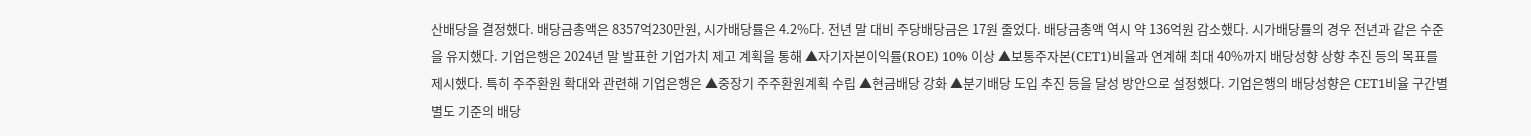산배당을 결정했다. 배당금총액은 8357억230만원, 시가배당률은 4.2%다. 전년 말 대비 주당배당금은 17원 줄었다. 배당금총액 역시 약 136억원 감소했다. 시가배당률의 경우 전년과 같은 수준을 유지했다. 기업은행은 2024년 말 발표한 기업가치 제고 계획을 통해 ▲자기자본이익률(ROE) 10% 이상 ▲보통주자본(CET1)비율과 연계해 최대 40%까지 배당성향 상향 추진 등의 목표를 제시했다. 특히 주주환원 확대와 관련해 기업은행은 ▲중장기 주주환원계획 수립 ▲현금배당 강화 ▲분기배당 도입 추진 등을 달성 방안으로 설정했다. 기업은행의 배당성향은 CET1비율 구간별 별도 기준의 배당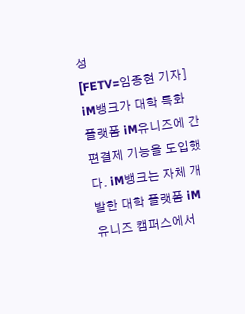성
[FETV=임종현 기자] iM뱅크가 대학 특화 플랫폼 iM유니즈에 간편결제 기능을 도입했다. iM뱅크는 자체 개발한 대학 플랫폼 iM유니즈 캠퍼스에서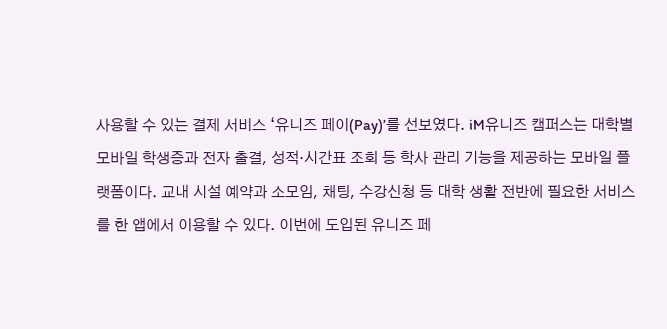사용할 수 있는 결제 서비스 ‘유니즈 페이(Pay)’를 선보였다. iM유니즈 캠퍼스는 대학별 모바일 학생증과 전자 출결, 성적·시간표 조회 등 학사 관리 기능을 제공하는 모바일 플랫폼이다. 교내 시설 예약과 소모임, 채팅, 수강신청 등 대학 생활 전반에 필요한 서비스를 한 앱에서 이용할 수 있다. 이번에 도입된 유니즈 페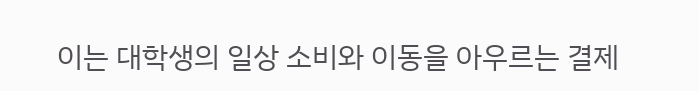이는 대학생의 일상 소비와 이동을 아우르는 결제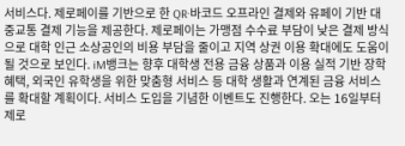서비스다. 제로페이를 기반으로 한 QR·바코드 오프라인 결제와 유페이 기반 대중교통 결제 기능을 제공한다. 제로페이는 가맹점 수수료 부담이 낮은 결제 방식으로 대학 인근 소상공인의 비용 부담을 줄이고 지역 상권 이용 확대에도 도움이 될 것으로 보인다. iM뱅크는 향후 대학생 전용 금융 상품과 이용 실적 기반 장학 혜택, 외국인 유학생을 위한 맞춤형 서비스 등 대학 생활과 연계된 금융 서비스를 확대할 계획이다. 서비스 도입을 기념한 이벤트도 진행한다. 오는 16일부터 제로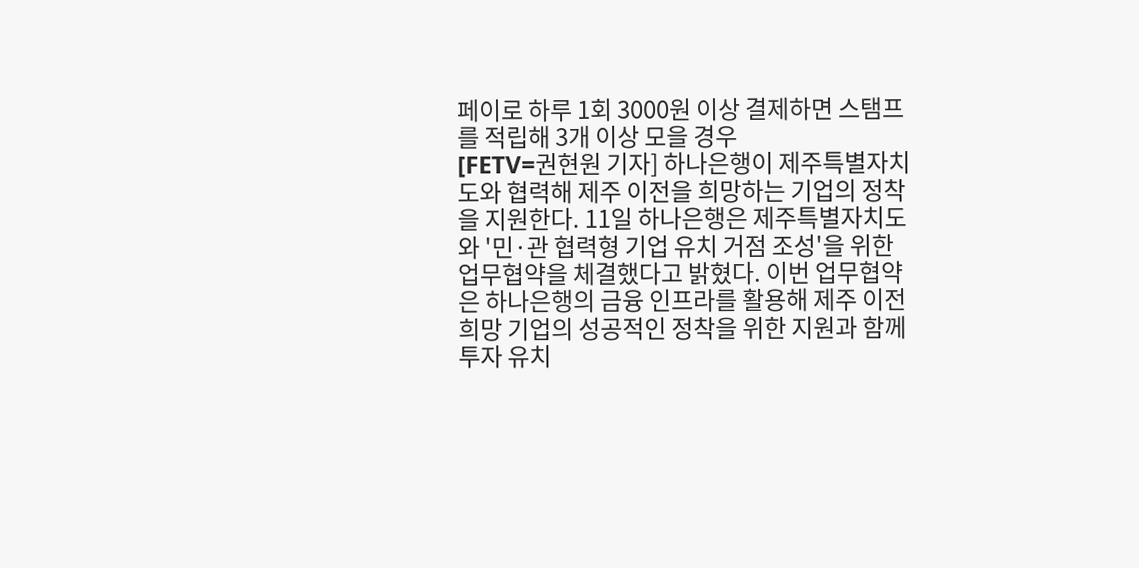페이로 하루 1회 3000원 이상 결제하면 스탬프를 적립해 3개 이상 모을 경우
[FETV=권현원 기자] 하나은행이 제주특별자치도와 협력해 제주 이전을 희망하는 기업의 정착을 지원한다. 11일 하나은행은 제주특별자치도와 '민·관 협력형 기업 유치 거점 조성'을 위한 업무협약을 체결했다고 밝혔다. 이번 업무협약은 하나은행의 금융 인프라를 활용해 제주 이전 희망 기업의 성공적인 정착을 위한 지원과 함께 투자 유치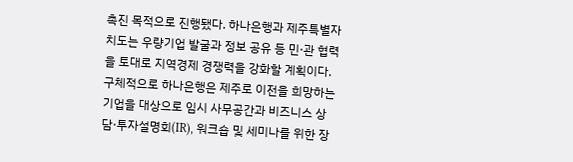촉진 목적으로 진행됐다. 하나은행과 제주특별자치도는 우량기업 발굴과 정보 공유 등 민·관 협력을 토대로 지역경제 경쟁력을 강화할 계획이다. 구체적으로 하나은행은 제주로 이전을 희망하는 기업을 대상으로 임시 사무공간과 비즈니스 상담·투자설명회(IR), 워크숍 및 세미나를 위한 장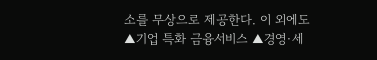소를 무상으로 제공한다. 이 외에도 ▲기업 특화 금융서비스 ▲경영·세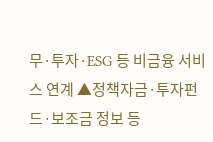무·투자·ESG 등 비금융 서비스 연계 ▲정책자금·투자펀드·보조금 정보 등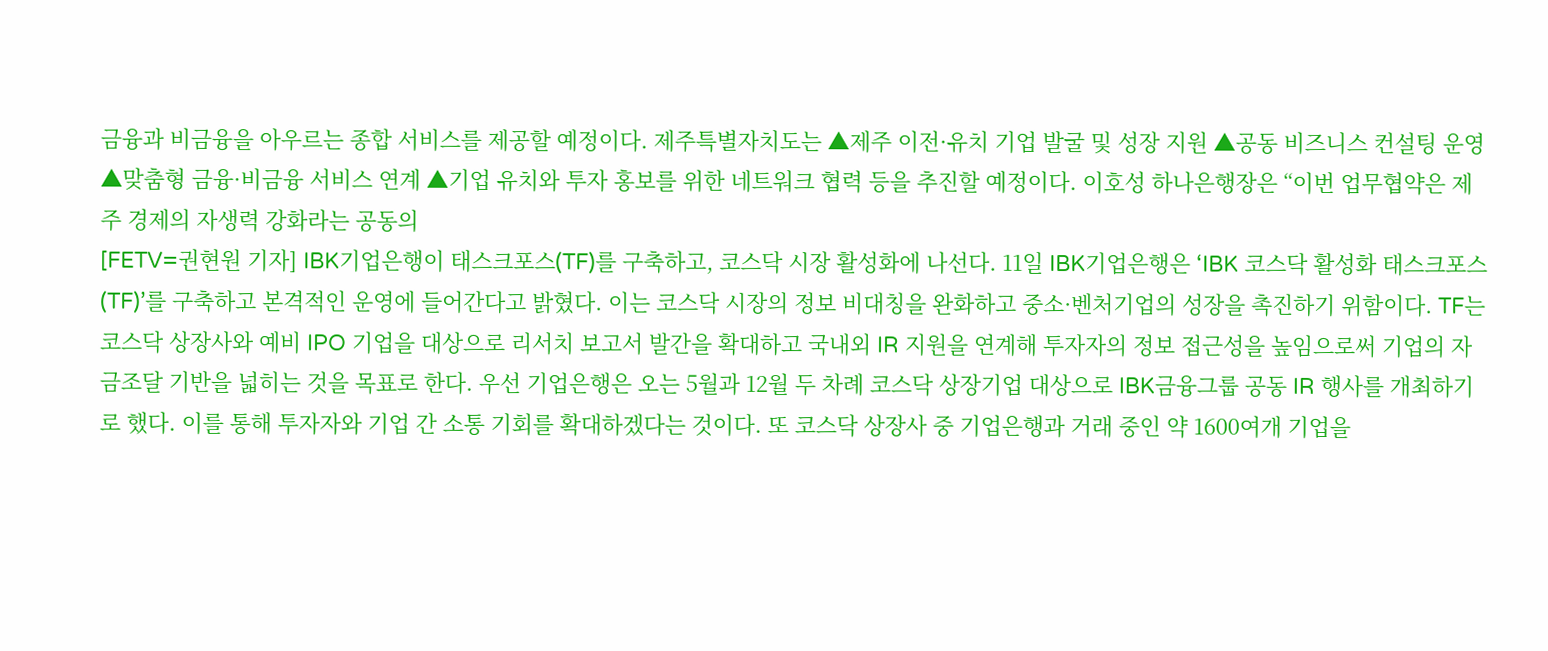금융과 비금융을 아우르는 종합 서비스를 제공할 예정이다. 제주특별자치도는 ▲제주 이전·유치 기업 발굴 및 성장 지원 ▲공동 비즈니스 컨설팅 운영 ▲맞춤형 금융·비금융 서비스 연계 ▲기업 유치와 투자 홍보를 위한 네트워크 협력 등을 추진할 예정이다. 이호성 하나은행장은 “이번 업무협약은 제주 경제의 자생력 강화라는 공동의
[FETV=권현원 기자] IBK기업은행이 태스크포스(TF)를 구축하고, 코스닥 시장 활성화에 나선다. 11일 IBK기업은행은 ‘IBK 코스닥 활성화 태스크포스(TF)’를 구축하고 본격적인 운영에 들어간다고 밝혔다. 이는 코스닥 시장의 정보 비대칭을 완화하고 중소·벤처기업의 성장을 촉진하기 위함이다. TF는 코스닥 상장사와 예비 IPO 기업을 대상으로 리서치 보고서 발간을 확대하고 국내외 IR 지원을 연계해 투자자의 정보 접근성을 높임으로써 기업의 자금조달 기반을 넓히는 것을 목표로 한다. 우선 기업은행은 오는 5월과 12월 두 차례 코스닥 상장기업 대상으로 IBK금융그룹 공동 IR 행사를 개최하기로 했다. 이를 통해 투자자와 기업 간 소통 기회를 확대하겠다는 것이다. 또 코스닥 상장사 중 기업은행과 거래 중인 약 1600여개 기업을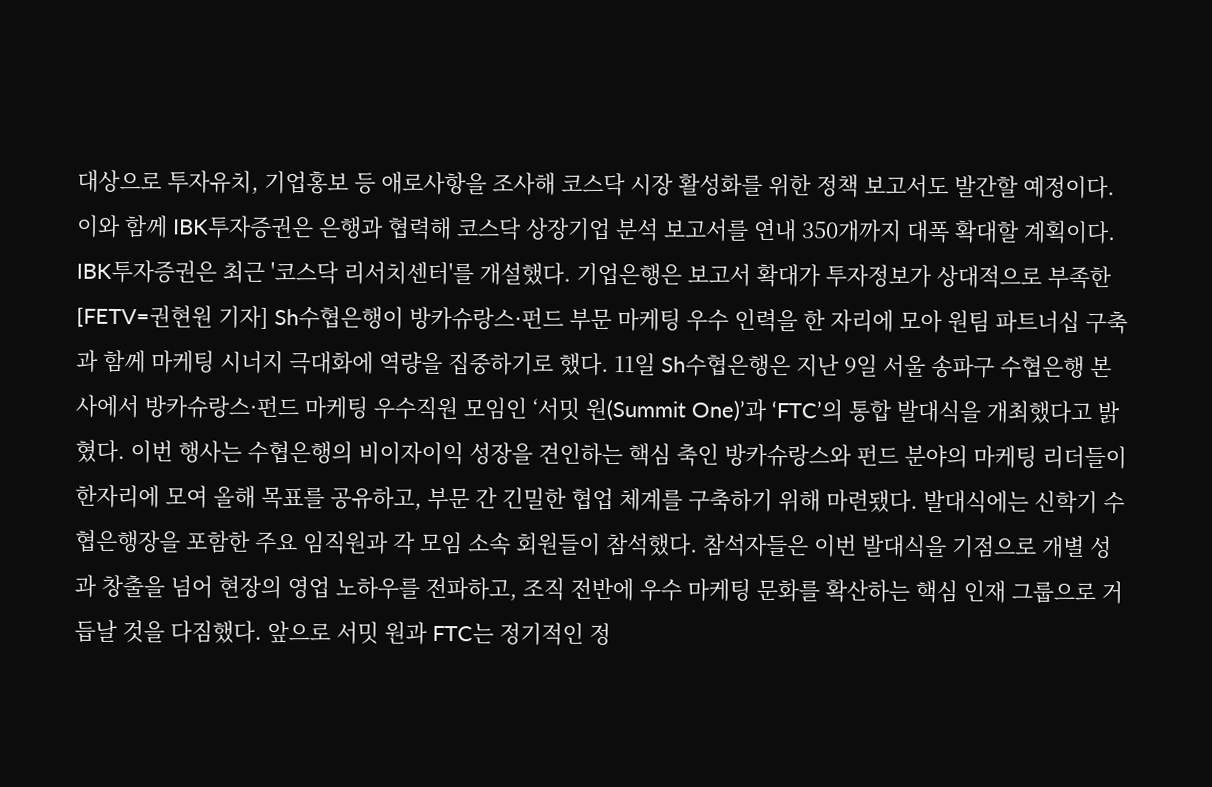대상으로 투자유치, 기업홍보 등 애로사항을 조사해 코스닥 시장 활성화를 위한 정책 보고서도 발간할 예정이다. 이와 함께 IBK투자증권은 은행과 협력해 코스닥 상장기업 분석 보고서를 연내 350개까지 대폭 확대할 계획이다. IBK투자증권은 최근 '코스닥 리서치센터'를 개설했다. 기업은행은 보고서 확대가 투자정보가 상대적으로 부족한
[FETV=권현원 기자] Sh수협은행이 방카슈랑스·펀드 부문 마케팅 우수 인력을 한 자리에 모아 원팀 파트너십 구축과 함께 마케팅 시너지 극대화에 역량을 집중하기로 했다. 11일 Sh수협은행은 지난 9일 서울 송파구 수협은행 본사에서 방카슈랑스·펀드 마케팅 우수직원 모임인 ‘서밋 원(Summit One)’과 ‘FTC’의 통합 발대식을 개최했다고 밝혔다. 이번 행사는 수협은행의 비이자이익 성장을 견인하는 핵심 축인 방카슈랑스와 펀드 분야의 마케팅 리더들이 한자리에 모여 올해 목표를 공유하고, 부문 간 긴밀한 협업 체계를 구축하기 위해 마련됐다. 발대식에는 신학기 수협은행장을 포함한 주요 임직원과 각 모임 소속 회원들이 참석했다. 참석자들은 이번 발대식을 기점으로 개별 성과 창출을 넘어 현장의 영업 노하우를 전파하고, 조직 전반에 우수 마케팅 문화를 확산하는 핵심 인재 그룹으로 거듭날 것을 다짐했다. 앞으로 서밋 원과 FTC는 정기적인 정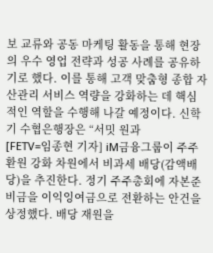보 교류와 공동 마케팅 활동을 통해 현장의 우수 영업 전략과 성공 사례를 공유하기로 했다. 이를 통해 고객 맞춤형 종합 자산관리 서비스 역량을 강화하는 데 핵심적인 역할을 수행해 나갈 예정이다. 신학기 수협은행장은 “서밋 원과
[FETV=임종현 기자] iM금융그룹이 주주환원 강화 차원에서 비과세 배당(감액배당)을 추진한다. 정기 주주총회에 자본준비금을 이익잉여금으로 전환하는 안건을 상정했다. 배당 재원을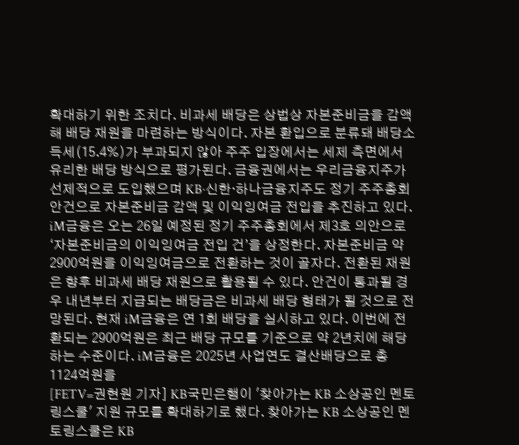확대하기 위한 조치다. 비과세 배당은 상법상 자본준비금을 감액해 배당 재원을 마련하는 방식이다. 자본 환입으로 분류돼 배당소득세(15.4%)가 부과되지 않아 주주 입장에서는 세제 측면에서 유리한 배당 방식으로 평가된다. 금융권에서는 우리금융지주가 선제적으로 도입했으며 KB·신한·하나금융지주도 정기 주주총회 안건으로 자본준비금 감액 및 이익잉여금 전입을 추진하고 있다. iM금융은 오는 26일 예정된 정기 주주총회에서 제3호 의안으로 ‘자본준비금의 이익잉여금 전입 건’을 상정한다. 자본준비금 약 2900억원을 이익잉여금으로 전환하는 것이 골자다. 전환된 재원은 향후 비과세 배당 재원으로 활용될 수 있다. 안건이 통과될 경우 내년부터 지급되는 배당금은 비과세 배당 형태가 될 것으로 전망된다. 현재 iM금융은 연 1회 배당을 실시하고 있다. 이번에 전환되는 2900억원은 최근 배당 규모를 기준으로 약 2년치에 해당하는 수준이다. iM금융은 2025년 사업연도 결산배당으로 총 1124억원을
[FETV=권현원 기자] KB국민은행이 '찾아가는 KB 소상공인 멘토링스쿨' 지원 규모를 확대하기로 했다. 찾아가는 KB 소상공인 멘토링스쿨은 KB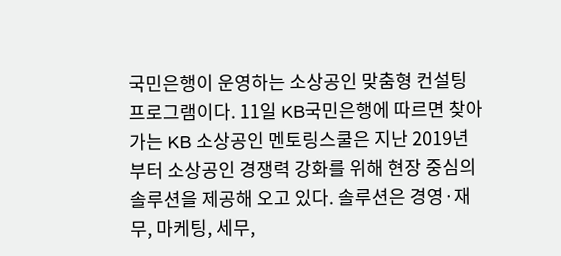국민은행이 운영하는 소상공인 맞춤형 컨설팅 프로그램이다. 11일 KB국민은행에 따르면 찾아가는 KB 소상공인 멘토링스쿨은 지난 2019년부터 소상공인 경쟁력 강화를 위해 현장 중심의 솔루션을 제공해 오고 있다. 솔루션은 경영·재무, 마케팅, 세무,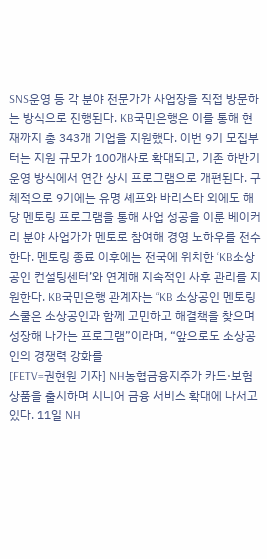SNS운영 등 각 분야 전문가가 사업장을 직접 방문하는 방식으로 진행된다. KB국민은행은 이를 통해 현재까지 총 343개 기업을 지원했다. 이번 9기 모집부터는 지원 규모가 100개사로 확대되고, 기존 하반기 운영 방식에서 연간 상시 프로그램으로 개편된다. 구체적으로 9기에는 유명 셰프와 바리스타 외에도 해당 멘토링 프로그램을 통해 사업 성공을 이룬 베이커리 분야 사업가가 멘토로 참여해 경영 노하우를 전수한다. 멘토링 종료 이후에는 전국에 위치한 ‘KB소상공인 컨설팅센터’와 연계해 지속적인 사후 관리를 지원한다. KB국민은행 관계자는 “KB 소상공인 멘토링스쿨은 소상공인과 함께 고민하고 해결책을 찾으며 성장해 나가는 프로그램”이라며, “앞으로도 소상공인의 경쟁력 강화를
[FETV=권현원 기자] NH농협금융지주가 카드·보험상품을 출시하며 시니어 금융 서비스 확대에 나서고 있다. 11일 NH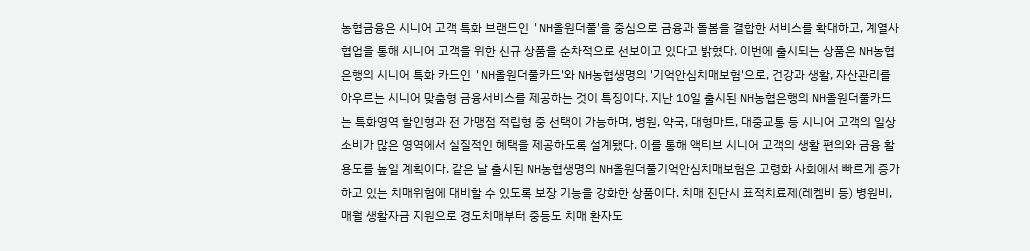농협금융은 시니어 고객 특화 브랜드인 'NH올원더풀'을 중심으로 금융과 돌봄을 결합한 서비스를 확대하고, 계열사 협업을 통해 시니어 고객을 위한 신규 상품을 순차적으로 선보이고 있다고 밝혔다. 이번에 출시되는 상품은 NH농협은행의 시니어 특화 카드인 'NH올원더풀카드'와 NH농협생명의 '기억안심치매보험'으로, 건강과 생활, 자산관리를 아우르는 시니어 맞춤형 금융서비스를 제공하는 것이 특징이다. 지난 10일 출시된 NH농협은행의 NH올원더풀카드는 특화영역 할인형과 전 가맹점 적립형 중 선택이 가능하며, 병원, 약국, 대형마트, 대중교통 등 시니어 고객의 일상 소비가 많은 영역에서 실질적인 혜택을 제공하도록 설계됐다. 이를 통해 액티브 시니어 고객의 생활 편의와 금융 활용도를 높일 계획이다. 같은 날 출시된 NH농협생명의 NH올원더풀기억안심치매보험은 고령화 사회에서 빠르게 증가하고 있는 치매위험에 대비할 수 있도록 보장 기능을 강화한 상품이다. 치매 진단시 표적치료제(레켐비 등) 병원비, 매월 생활자금 지원으로 경도치매부터 중등도 치매 환자도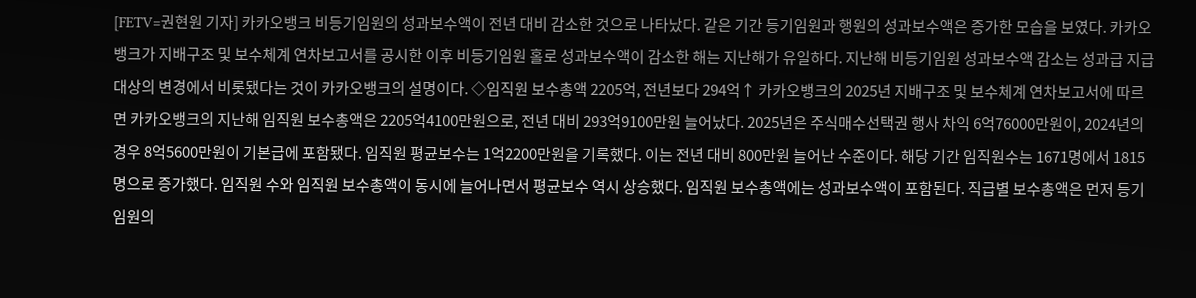[FETV=권현원 기자] 카카오뱅크 비등기임원의 성과보수액이 전년 대비 감소한 것으로 나타났다. 같은 기간 등기임원과 행원의 성과보수액은 증가한 모습을 보였다. 카카오뱅크가 지배구조 및 보수체계 연차보고서를 공시한 이후 비등기임원 홀로 성과보수액이 감소한 해는 지난해가 유일하다. 지난해 비등기임원 성과보수액 감소는 성과급 지급 대상의 변경에서 비롯됐다는 것이 카카오뱅크의 설명이다. ◇임직원 보수총액 2205억, 전년보다 294억↑ 카카오뱅크의 2025년 지배구조 및 보수체계 연차보고서에 따르면 카카오뱅크의 지난해 임직원 보수총액은 2205억4100만원으로, 전년 대비 293억9100만원 늘어났다. 2025년은 주식매수선택권 행사 차익 6억76000만원이, 2024년의 경우 8억5600만원이 기본급에 포함됐다. 임직원 평균보수는 1억2200만원을 기록했다. 이는 전년 대비 800만원 늘어난 수준이다. 해당 기간 임직원수는 1671명에서 1815명으로 증가했다. 임직원 수와 임직원 보수총액이 동시에 늘어나면서 평균보수 역시 상승했다. 임직원 보수총액에는 성과보수액이 포함된다. 직급별 보수총액은 먼저 등기임원의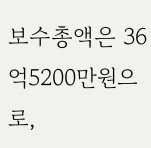보수총액은 36억5200만원으로,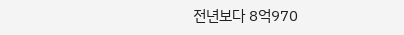전년보다 8억970